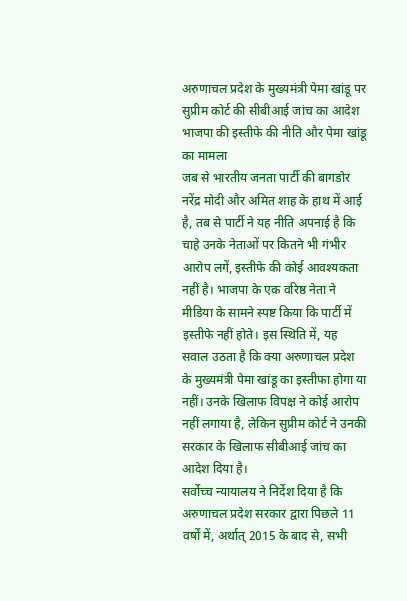अरुणाचल प्रदेश के मुख्यमंत्री पेमा खांडू पर सुप्रीम कोर्ट की सीबीआई जांच का आदेश
भाजपा की इस्तीफे की नीति और पेमा खांडू का मामला
जब से भारतीय जनता पार्टी की बागडोर नरेंद्र मोदी और अमित शाह के हाथ में आई है, तब से पार्टी ने यह नीति अपनाई है कि चाहे उनके नेताओं पर कितने भी गंभीर आरोप लगें, इस्तीफे की कोई आवश्यकता नहीं है। भाजपा के एक वरिष्ठ नेता ने मीडिया के सामने स्पष्ट किया कि पार्टी में इस्तीफे नहीं होते। इस स्थिति में, यह सवाल उठता है कि क्या अरुणाचल प्रदेश के मुख्यमंत्री पेमा खांडू का इस्तीफा होगा या नहीं। उनके खिलाफ विपक्ष ने कोई आरोप नहीं लगाया है, लेकिन सुप्रीम कोर्ट ने उनकी सरकार के खिलाफ सीबीआई जांच का आदेश दिया है।
सर्वोच्च न्यायालय ने निर्देश दिया है कि अरुणाचल प्रदेश सरकार द्वारा पिछले 11 वर्षों में, अर्थात् 2015 के बाद से, सभी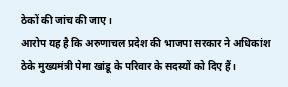ठेकों की जांच की जाए।
आरोप यह है कि अरुणाचल प्रदेश की भाजपा सरकार ने अधिकांश ठेके मुख्यमंत्री पेमा खांडू के परिवार के सदस्यों को दिए हैं।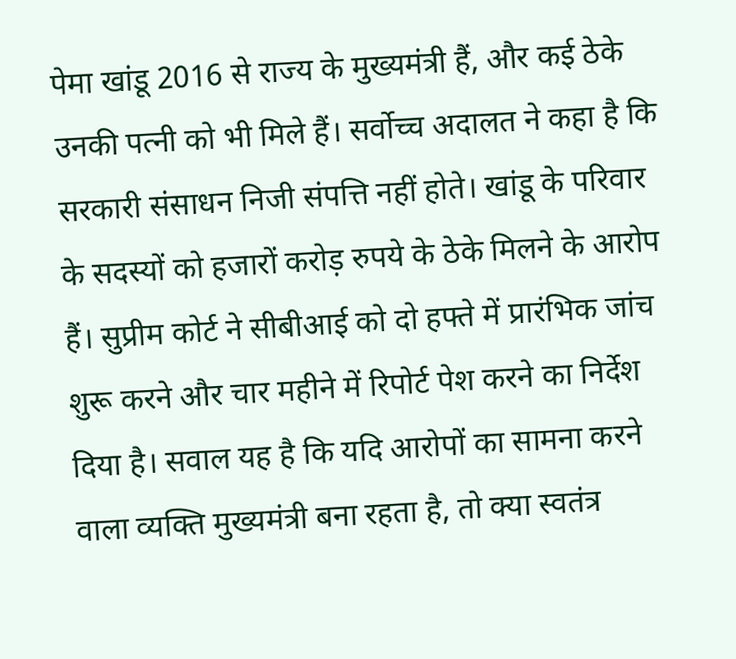पेमा खांडू 2016 से राज्य के मुख्यमंत्री हैं, और कई ठेके उनकी पत्नी को भी मिले हैं। सर्वोच्च अदालत ने कहा है कि सरकारी संसाधन निजी संपत्ति नहीं होते। खांडू के परिवार के सदस्यों को हजारों करोड़ रुपये के ठेके मिलने के आरोप हैं। सुप्रीम कोर्ट ने सीबीआई को दो हफ्ते में प्रारंभिक जांच शुरू करने और चार महीने में रिपोर्ट पेश करने का निर्देश दिया है। सवाल यह है कि यदि आरोपों का सामना करने वाला व्यक्ति मुख्यमंत्री बना रहता है, तो क्या स्वतंत्र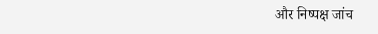और निष्पक्ष जांच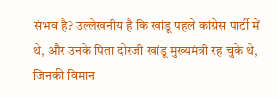संभव है? उल्लेखनीय है कि खांडू पहले कांग्रेस पार्टी में थे, और उनके पिता दोरजी खांडू मुख्यमंत्री रह चुके थे, जिनकी विमान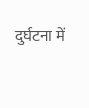दुर्घटना में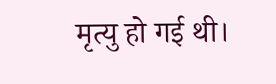मृत्यु हो गई थी।